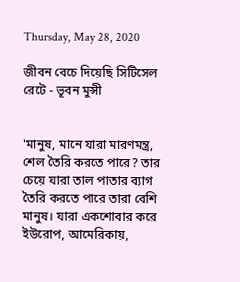Thursday, May 28, 2020

জীবন বেচে দিয়েছি সিটিসেল রেটে - ভূবন মুন্সী


'মানুষ, মানে যারা মারণমন্ত্র, শেল তৈরি করতে পারে? তার চেয়ে যারা তাল পাতার ব্যাগ তৈরি করতে পারে তারা বেশি মানুষ। যারা একশোবার করে ইউরোপ, আমেরিকায়,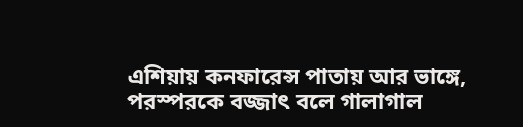এশিয়ায় কনফারেন্স পাতায় আর ভাঙ্গে, পরস্পরকে বজ্জাৎ বলে গালাগাল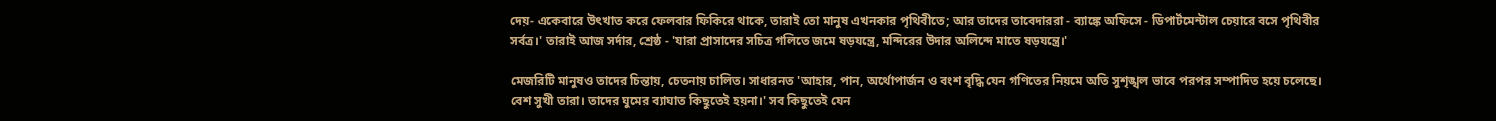দেয়- একেবারে উৎখাত করে ফেলবার ফিকিরে থাকে, তারাই তো মানুষ এখনকার পৃথিবীতে; আর তাদের তাবেদাররা - ব্যাঙ্কে অফিসে - ডিপার্টমেন্টাল চেয়ারে বসে পৃথিবীর সর্বত্র।' তারাই আজ সর্দার, শ্রেষ্ঠ - 'যারা প্রাসাদের সচিত্র গলিতে জমে ষড়যন্ত্রে, মন্দিরের উদার অলিন্দে মাতে ষড়যন্ত্রে।'

মেজরিটি মানুষও তাদের চিন্তায়, চেতনায় চালিত। সাধারনত 'আহার, পান, অর্থোপার্জন ও বংশ বৃদ্ধি যেন গণিতের নিয়মে অতি সুশৃঙ্খল ভাবে পরপর সম্পাদিত হয়ে চলেছে। বেশ সুখী তারা। তাদের ঘুমের ব্যাঘাত কিছুতেই হয়না।' সব কিছুতেই যেন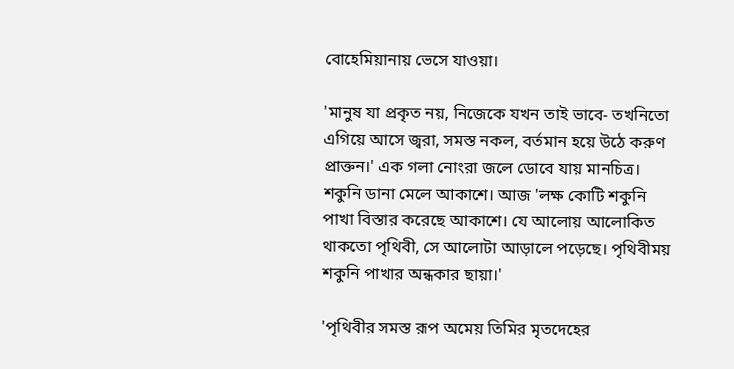বোহেমিয়ানায় ভেসে যাওয়া।

'মানুষ যা প্রকৃত নয়, নিজেকে যখন তাই ভাবে- তখনিতো এগিয়ে আসে জ্বরা, সমস্ত নকল, বর্তমান হয়ে উঠে করুণ প্রাক্তন।' এক গলা নোংরা জলে ডোবে যায় মানচিত্র। শকুনি ডানা মেলে আকাশে। আজ 'লক্ষ কোটি শকুনি পাখা বিস্তার করেছে আকাশে। যে আলোয় আলোকিত থাকতো পৃথিবী, সে আলোটা আড়ালে পড়েছে। পৃথিবীময় শকুনি পাখার অন্ধকার ছায়া।'

'পৃথিবীর সমস্ত রূপ অমেয় তিমির মৃতদেহের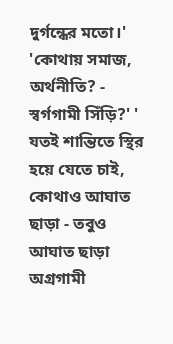দুর্গন্ধের মতো।' 'কোথায় সমাজ, অর্থনীতি? - স্বর্গগামী সিঁড়ি?' ' যতই শান্তিতে স্থির হয়ে যেতে চাই, কোথাও আঘাত ছাড়া - তবুও আঘাত ছাড়া অগ্রগামী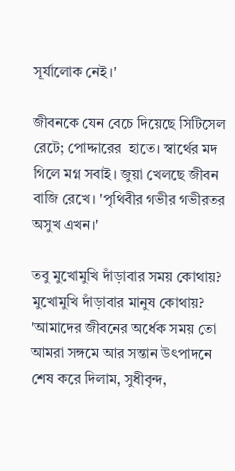সূর্যালোক নেই।'

জীবনকে যেন বেচে দিয়েছে সিটিসেল রেটে; পোদ্দারের  হাতে। স্বার্থের মদ গিলে মগ্ন সবাই। জুয়া খেলছে জীবন বাজি রেখে। 'পৃথিবীর গভীর গভীরতর অসুখ এখন।'

তবু মুখোমুখি দাঁড়াবার সময় কোথায়? মুখোমুখি দাঁড়াবার মানুষ কোথায়? 'আমাদের জীবনের অর্ধেক সময় তো আমরা সঙ্গমে আর সন্তান উৎপাদনে শেষ করে দিলাম, সুধীবৃন্দ,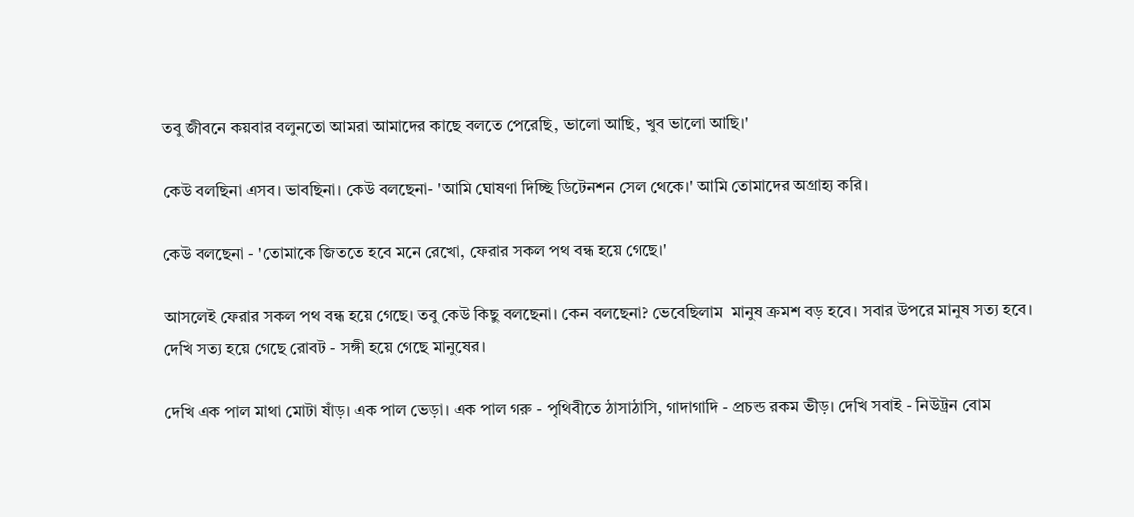তবু জীবনে কয়বার বলুনতো আমরা আমাদের কাছে বলতে পেরেছি, ভালো আছি, খুব ভালো আছি।'

কেউ বলছিনা এসব। ভাবছিনা। কেউ বলছেনা- 'আমি ঘোষণা দিচ্ছি ডিটেনশন সেল থেকে।' আমি তোমাদের অগ্রাহ্য করি।

কেউ বলছেনা - 'তোমাকে জিততে হবে মনে রেখো, ফেরার সকল পথ বন্ধ হয়ে গেছে।'

আসলেই ফেরার সকল পথ বন্ধ হয়ে গেছে। তবু কেউ কিছু বলছেনা। কেন বলছেনা? ভেবেছিলাম  মানুষ ক্রমশ বড় হবে। সবার উপরে মানুষ সত্য হবে। দেখি সত্য হয়ে গেছে রোবট - সঙ্গী হয়ে গেছে মানুষের।

দেখি এক পাল মাথা মোটা ষাঁড়। এক পাল ভেড়া। এক পাল গরু - পৃথিবীতে ঠাসাঠাসি, গাদাগাদি - প্রচন্ড রকম ভীড়। দেখি সবাই - নিউট্রন বোম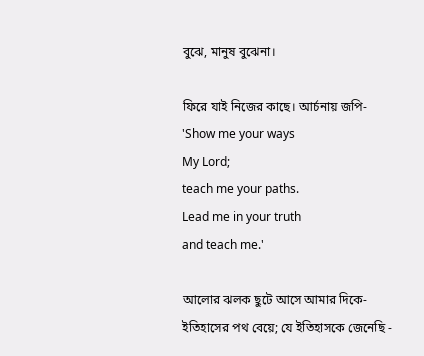বুঝে, মানুষ বুঝেনা।

ফিরে যাই নিজের কাছে। আর্চনায় জপি-
'Show me your ways
My Lord;
teach me your paths.
Lead me in your truth
and teach me.'

আলোর ঝলক ছুটে আসে আমার দিকে-  ইতিহাসের পথ বেয়ে; যে ইতিহাসকে জেনেছি -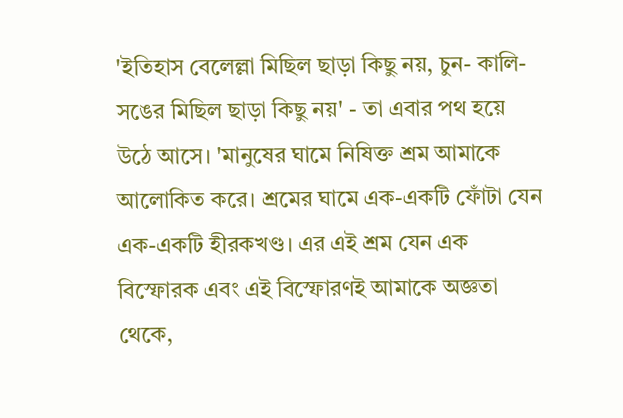'ইতিহাস বেলেল্লা মিছিল ছাড়া কিছু নয়, চুন- কালি- সঙের মিছিল ছাড়া কিছু নয়' - তা এবার পথ হয়ে উঠে আসে। 'মানুষের ঘামে নিষিক্ত শ্রম আমাকে আলোকিত করে। শ্রমের ঘামে এক-একটি ফোঁটা যেন এক-একটি হীরকখণ্ড। এর এই শ্রম যেন এক বিস্ফোরক এবং এই বিস্ফোরণই আমাকে অজ্ঞতা থেকে,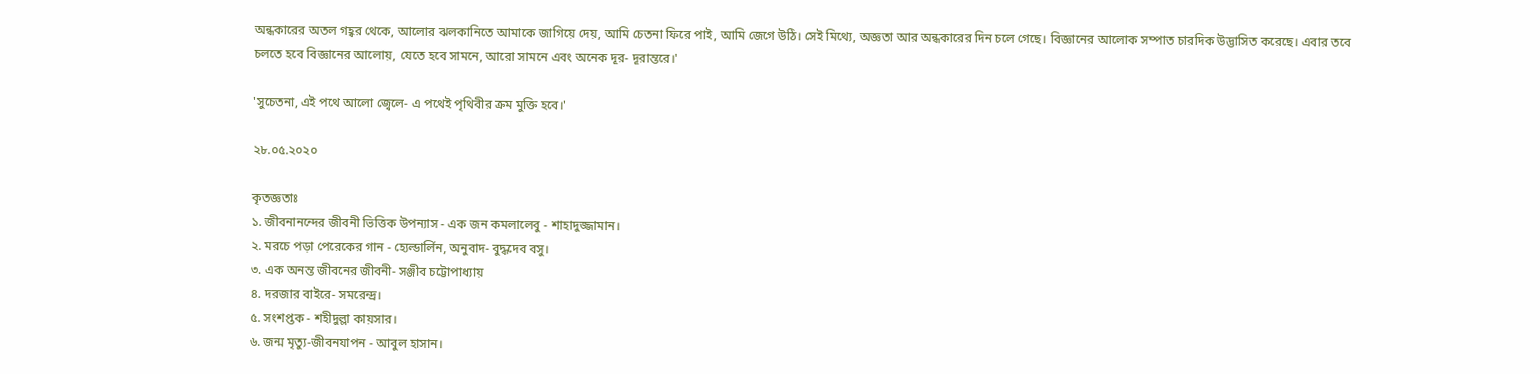অন্ধকারের অতল গহ্বর থেকে, আলোর ঝলকানিতে আমাকে জাগিয়ে দেয়, আমি চেতনা ফিরে পাই, আমি জেগে উঠি। সেই মিথ্যে, অজ্ঞতা আর অন্ধকারের দিন চলে গেছে। বিজ্ঞানের আলোক সম্পাত চারদিক উদ্ভাসিত করেছে। এবার তবে চলতে হবে বিজ্ঞানের আলোয়, যেতে হবে সামনে, আরো সামনে এবং অনেক দূর- দূরান্তরে।'

'সুচেতনা, এই পথে আলো জ্বেলে- এ পথেই পৃথিবীর ক্রম মুক্তি হবে।'

২৮.০৫.২০২০

কৃতজ্ঞতাঃ
১. জীবনানন্দের জীবনী ভিত্তিক উপন্যাস - এক জন কমলালেবু - শাহাদুজ্জামান।
২. মরচে পড়া পেরেকের গান - হ্যেল্ডার্লিন, অনুবাদ- বুদ্ধদেব বসু।
৩. এক অনন্ত জীবনের জীবনী- সঞ্জীব চট্টোপাধ্যায়
৪. দরজার বাইরে- সমরেন্দ্র।
৫. সংশপ্তক - শহীদুল্লা কায়সার।
৬. জন্ম মৃত্যু-জীবনযাপন - আবুল হাসান।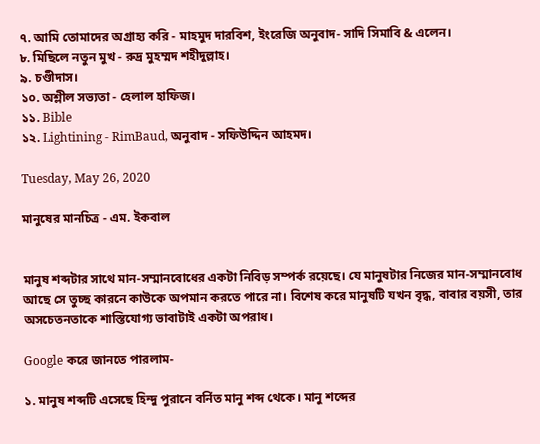৭. আমি তোমাদের অগ্রাহ্য করি - মাহমুদ দারবিশ, ইংরেজি অনুবাদ- সাদি সিমাবি & এলেন।
৮. মিছিলে নতুন মুখ - রুদ্র মুহম্মদ শহীদুল্লাহ।
৯. চণ্ডীদাস।
১০. অশ্লীল সভ্যতা - হেলাল হাফিজ।
১১. Bible
১২. Lightining - RimBaud, অনুবাদ - সফিউদ্দিন আহমদ।

Tuesday, May 26, 2020

মানুষের মানচিত্র - এম. ইকবাল


মানুষ শব্দটার সাথে মান-সম্মানবোধের একটা নিবিড় সম্পর্ক রয়েছে। যে মানুষটার নিজের মান-সম্মানবোধ আছে সে তুচ্ছ কারনে কাউকে অপমান করতে পারে না। বিশেষ করে মানুষটি যখন বৃদ্ধ, বাবার বয়সী, তার অসচেতনতাকে শাস্তিযোগ্য ভাবাটাই একটা অপরাধ।

Google করে জানতে পারলাম-

১. মানুষ শব্দটি এসেছে হিন্দু পুরানে বর্নিত মানু শব্দ থেকে। মানু শব্দের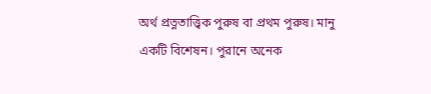অর্থ প্রত্নতাত্ত্বিক পুরুষ বা প্রথম পুরুষ। মানু একটি বিশেষন। পুরানে অনেক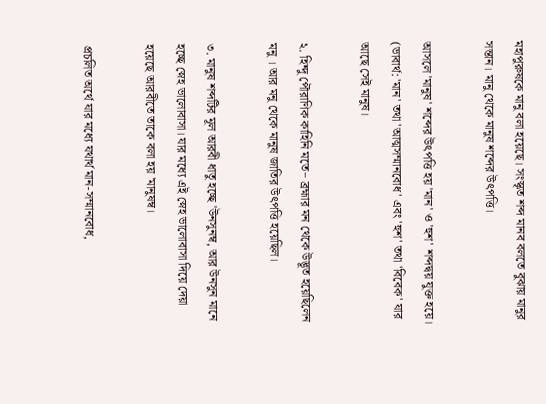মহাপুরুষকে মানু বলা হয়েছে। সংস্কৃত শব্দ মানব বলতে বুঝায় মানুর সন্তান। মানু থেকে মানুষ শব্দের উৎপত্তি।

আসলে 'মানুষ' শব্দের উৎপত্তি হয় 'মান' ও 'হুশ' শব্দদ্বয় যুক্ত হয়ে। (ভাবার্থ: 'মান' তথা 'আত্মসম্মানবোধ' এবং 'হুশ' তথা 'বিবেক' যার আছে সেই মানুষ।

২. হিন্দু পৌরাণিক কাহিনি মতে− ব্রহ্মার মন থেকে উদ্ভূত হয়েছিলেন মনু । আর মনু থেকে মানুষ জাতির উৎপত্তি হয়েছিল।

৩. মানুষ শব্দটির মূল আরবী ধাতু হচ্ছে 'উনসুনম্ব, আর উনসুন মানে হচ্ছে স্নেহ ভালোবাসা। যার মধ্যে এই স্নেহ ভালোবাসা দিয়ে দেয়া হয়েছে আরবীতে তাকে বলা হয় 'মানুষম্ব।

প্রচলিত অর্থে যার মধ্যে যথার্থ মান-সম্মানবোধ,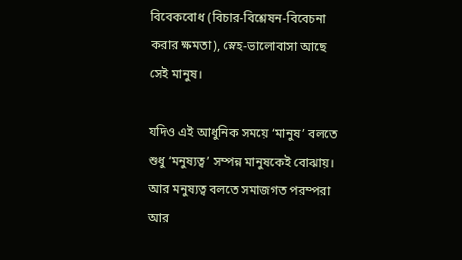বিবেকবোধ (বিচার-বিশ্লেষন-বিবেচনা করার ক্ষমতা), স্নেহ-ভালোবাসা আছে সেই মানুষ।

যদিও এই আধুনিক সময়ে ‘মানুষ’ বলতে শুধু ‘মনুষ্যত্ব’ সম্পন্ন মানুষকেই বোঝায়। আর মনুষ্যত্ব বলতে সমাজগত পরম্পরা আর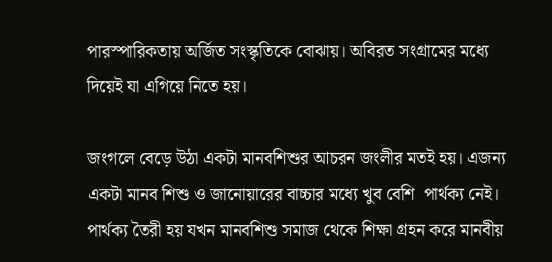পারস্পারিকতায় অর্জিত সংস্কৃতিকে বোঝায়। অবিরত সংগ্রামের মধ্যে দিয়েই যা এগিয়ে নিতে হয়।

জংগলে বেড়ে উঠা একটা মানবশিশুর আচরন জংলীর মতই হয়। এজন্য একটা মানব শিশু ও জানোয়ারের বাচ্চার মধ্যে খুব বেশি  পার্থক্য নেই। পার্থক্য তৈরী হয় যখন মানবশিশু সমাজ থেকে শিক্ষা গ্রহন করে মানবীয়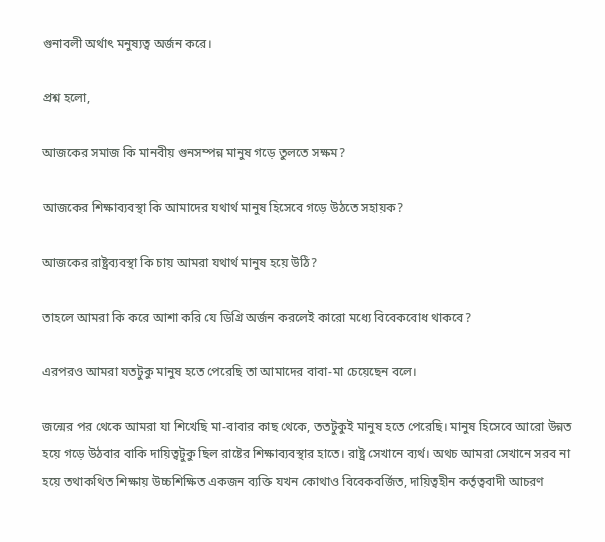গুনাবলী অর্থাৎ মনুষ্যত্ব অর্জন করে।

প্রশ্ন হলো,

আজকের সমাজ কি মানবীয় গুনসম্পন্ন মানুষ গড়ে তুলতে সক্ষম?

আজকের শিক্ষাব্যবস্থা কি আমাদের যথার্থ মানুষ হিসেবে গড়ে উঠতে সহায়ক?

আজকের রাষ্ট্রব্যবস্থা কি চায় আমরা যথার্থ মানুষ হয়ে উঠি?

তাহলে আমরা কি করে আশা করি যে ডিগ্রি অর্জন করলেই কারো মধ্যে বিবেকবোধ থাকবে?

এরপরও আমরা যতটুকু মানুষ হতে পেরেছি তা আমাদের বাবা-মা চেয়েছেন বলে।

জন্মের পর থেকে আমরা যা শিখেছি মা-বাবার কাছ থেকে, ততটুকুই মানুষ হতে পেরেছি। মানুষ হিসেবে আরো উন্নত হয়ে গড়ে উঠবার বাকি দায়িত্বটুকু ছিল রাষ্টের শিক্ষাব্যবস্থার হাতে। রাষ্ট্র সেখানে ব্যর্থ। অথচ আমরা সেখানে সরব না হয়ে তথাকথিত শিক্ষায় উচ্চশিক্ষিত একজন ব্যক্তি যখন কোথাও বিবেকবর্জিত, দায়িত্বহীন কর্তৃত্ববাদী আচরণ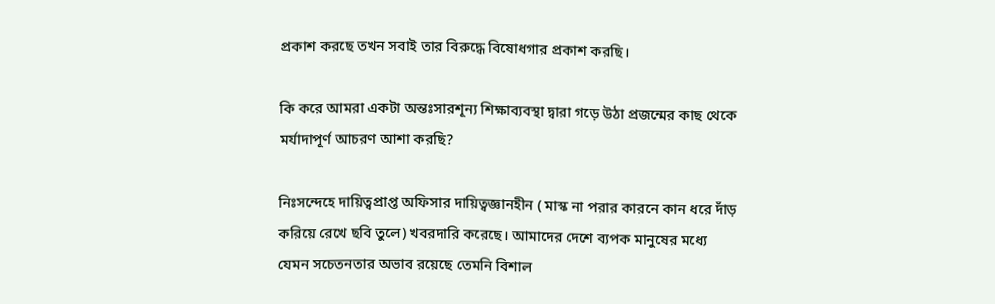প্রকাশ করছে তখন সবাই তার বিরুদ্ধে বিষোধগার প্রকাশ করছি।

কি করে আমরা একটা অন্তঃসারশূন্য শিক্ষাব্যবস্থা দ্বারা গড়ে উঠা প্রজন্মের কাছ থেকে মর্যাদাপূর্ণ আচরণ আশা করছি?

নিঃসন্দেহে দায়িত্বপ্রাপ্ত অফিসার দায়িত্বজ্ঞানহীন ( মাস্ক না পরার কারনে কান ধরে দাঁড় করিয়ে রেখে ছবি তুলে) খবরদারি করেছে। আমাদের দেশে ব্যপক মানুষের মধ্যে যেমন সচেতনতার অভাব রয়েছে তেমনি বিশাল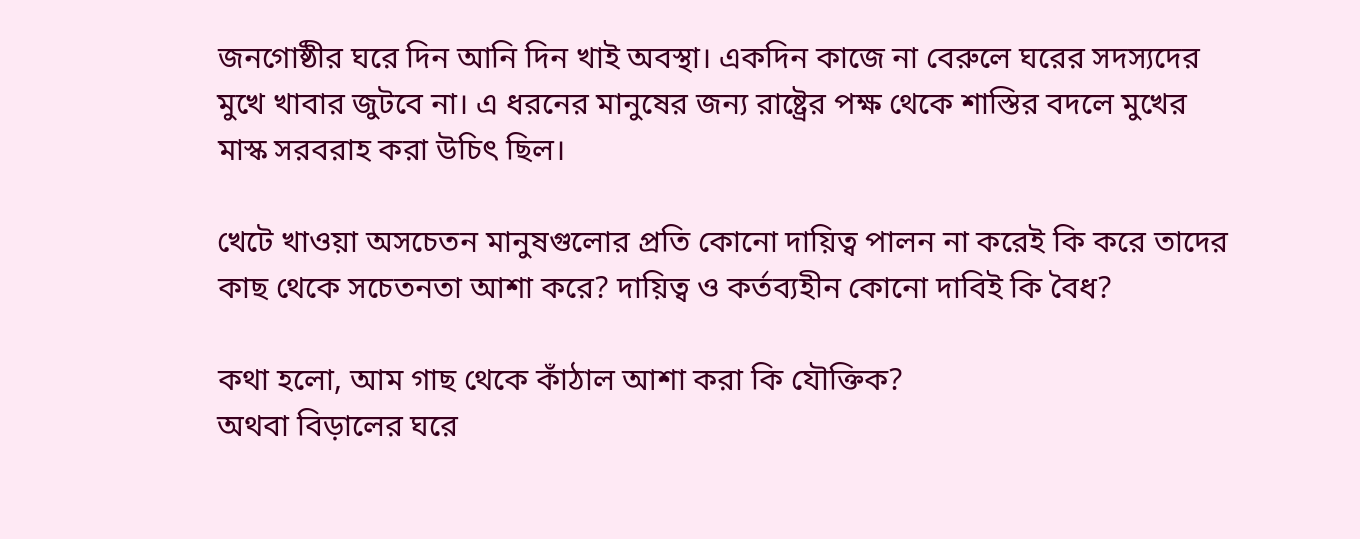জনগোষ্ঠীর ঘরে দিন আনি দিন খাই অবস্থা। একদিন কাজে না বেরুলে ঘরের সদস্যদের মুখে খাবার জুটবে না। এ ধরনের মানুষের জন্য রাষ্ট্রের পক্ষ থেকে শাস্তির বদলে মুখের মাস্ক সরবরাহ করা উচিৎ ছিল।

খেটে খাওয়া অসচেতন মানুষগুলোর প্রতি কোনো দায়িত্ব পালন না করেই কি করে তাদের কাছ থেকে সচেতনতা আশা করে? দায়িত্ব ও কর্তব্যহীন কোনো দাবিই কি বৈধ?

কথা হলো, আম গাছ থেকে কাঁঠাল আশা করা কি যৌক্তিক?
অথবা বিড়ালের ঘরে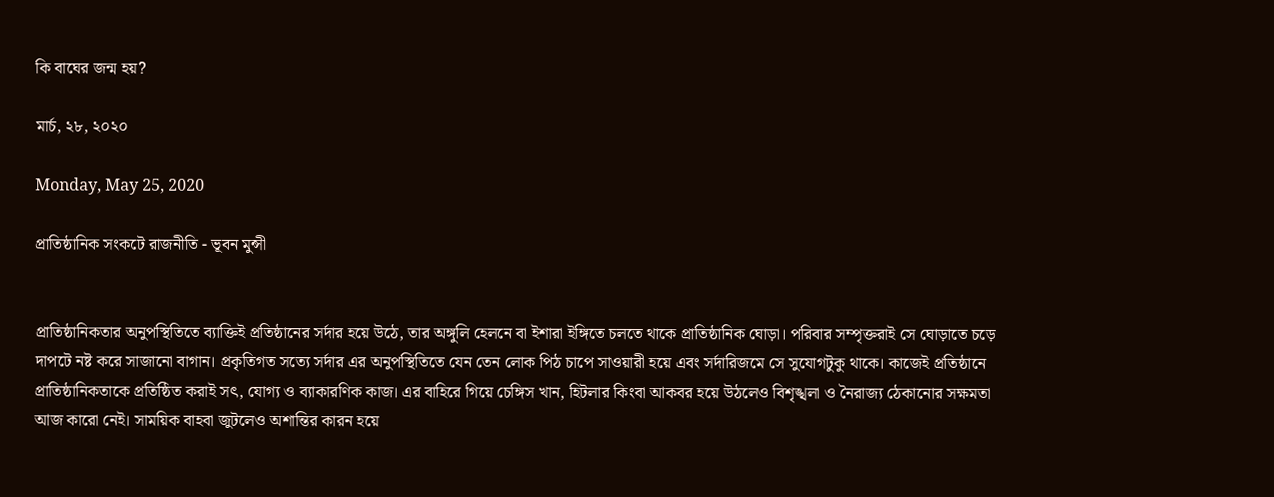কি বাঘের জন্ম হয়?

মার্চ, ২৮, ২০২০

Monday, May 25, 2020

প্রাতিষ্ঠানিক সংকটে রাজনীতি - ভূবন মুন্সী


প্রাতিষ্ঠানিকতার অনুপস্থিতিতে ব্যাক্তিই প্রতিষ্ঠানের সর্দার হয়ে উঠে, তার অঙ্গুলি হেলনে বা ইশারা ইঙ্গিতে চলতে থাকে প্রাতিষ্ঠানিক ঘোড়া। পরিবার সম্পৃক্তরাই সে ঘোড়াতে চড়ে দাপটে নষ্ট করে সাজানো বাগান। প্রকৃতিগত সত্যে সর্দার এর অনুপস্থিতিতে যেন তেন লোক পিঠ চাপে সাওয়ারী হয়ে এবং সর্দারিজমে সে সুযোগটুকু থাকে। কাজেই প্রতিষ্ঠানে প্রাতিষ্ঠানিকতাকে প্রতিষ্ঠিত করাই সৎ, যোগ্য ও ব্যাকারণিক কাজ। এর বাহিরে গিয়ে চেঙ্গিস খান, হিটলার কিংবা আকবর হয়ে উঠলেও বিশৃঙ্খলা ও নৈরাজ্য ঠেকানোর সক্ষমতা আজ কারো নেই। সাময়িক বাহবা জুটলেও অশান্তির কারন হয়ে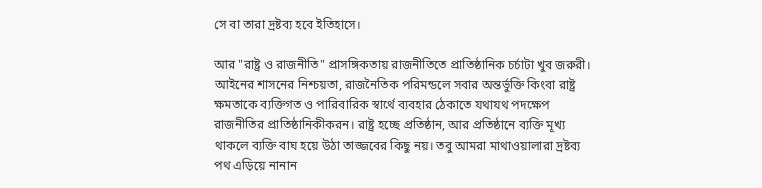সে বা তারা দ্রষ্টব্য হবে ইতিহাসে।

আর "রাষ্ট্র ও রাজনীতি" প্রাসঙ্গিকতায় রাজনীতিতে প্রাতিষ্ঠানিক চর্চাটা খুব জরুরী। আইনের শাসনের নিশ্চয়তা, রাজনৈতিক পরিমন্ডলে সবার অন্তর্ভুক্তি কিংবা রাষ্ট্র ক্ষমতাকে ব্যক্তিগত ও পারিবারিক স্বার্থে ব্যবহার ঠেকাতে যথাযথ পদক্ষেপ রাজনীতির প্রাতিষ্ঠানিকীকরন। রাষ্ট্র হচ্ছে প্রতিষ্ঠান, আর প্রতিষ্ঠানে ব্যক্তি মূখ্য থাকলে ব্যক্তি বাঘ হয়ে উঠা তাজ্জবের কিছু নয়। তবু আমরা মাথাওয়ালারা দ্রষ্টব্য পথ এড়িয়ে নানান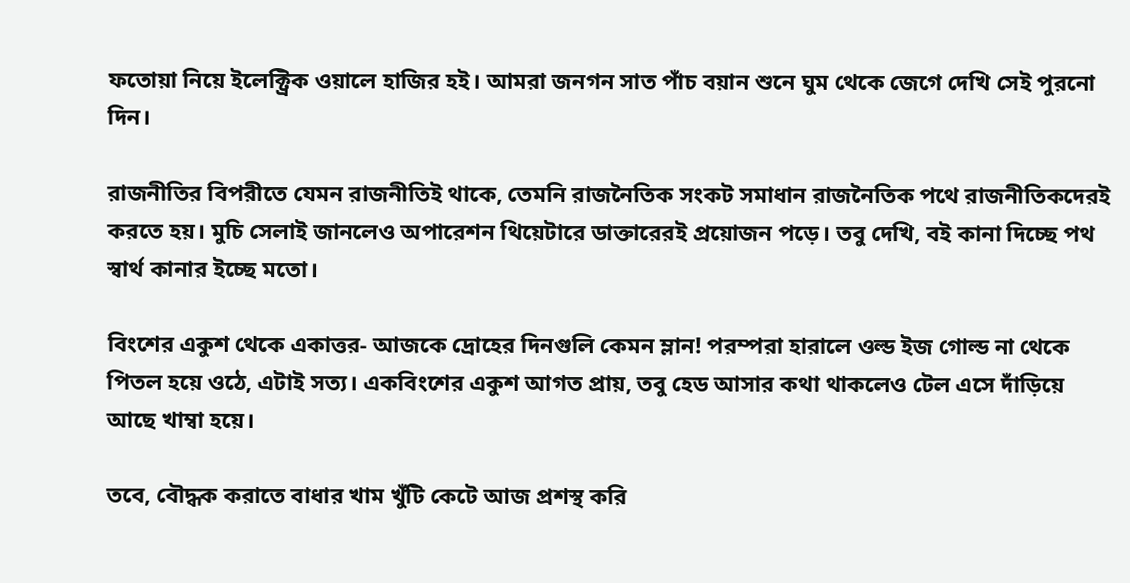ফতোয়া নিয়ে ইলেক্ট্রিক ওয়ালে হাজির হই। আমরা জনগন সাত পাঁচ বয়ান শুনে ঘুম থেকে জেগে দেখি সেই পুরনো দিন।

রাজনীতির বিপরীতে যেমন রাজনীতিই থাকে, তেমনি রাজনৈতিক সংকট সমাধান রাজনৈতিক পথে রাজনীতিকদেরই করতে হয়। মুচি সেলাই জানলেও অপারেশন থিয়েটারে ডাক্তারেরই প্রয়োজন পড়ে। তবু দেখি, বই কানা দিচ্ছে পথ স্বার্থ কানার ইচ্ছে মতো।

বিংশের একুশ থেকে একাত্তর- আজকে দ্রোহের দিনগুলি কেমন ম্লান! পরম্পরা হারালে ওল্ড ইজ গোল্ড না থেকে পিতল হয়ে ওঠে, এটাই সত্য। একবিংশের একুশ আগত প্রায়, তবু হেড আসার কথা থাকলেও টেল এসে দাঁড়িয়ে আছে খাম্বা হয়ে।

তবে, বৌদ্ধক করাতে বাধার খাম খুঁটি কেটে আজ প্রশস্থ করি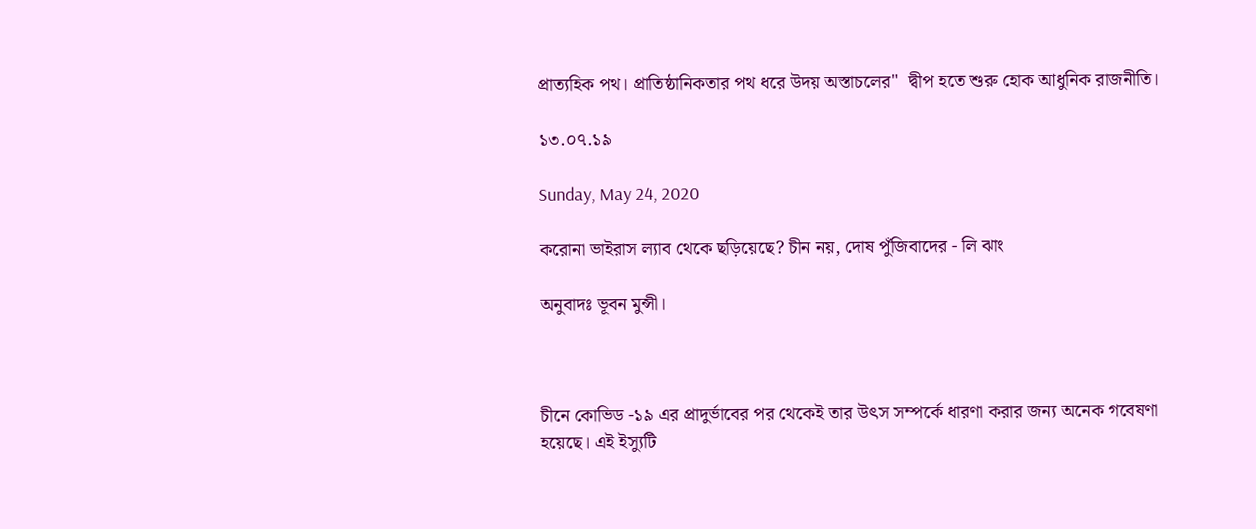প্রাত্যহিক পথ। প্রাতিষ্ঠানিকতার পথ ধরে উদয় অস্তাচলের"  দ্বীপ হতে শুরু হোক আধুনিক রাজনীতি।

১৩.০৭.১৯

Sunday, May 24, 2020

করোনা ভাইরাস ল্যাব থেকে ছড়িয়েছে? চীন নয়, দোষ পুঁজিবাদের - লি ঝাং

অনুবাদঃ ভূবন মুন্সী।



চীনে কোভিড -১৯ এর প্রাদুর্ভাবের পর থেকেই তার উৎস সম্পর্কে ধারণা করার জন্য অনেক গবেষণা হয়েছে। এই ইস্যুটি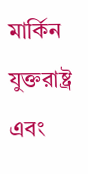মার্কিন যুক্তরাষ্ট্র এবং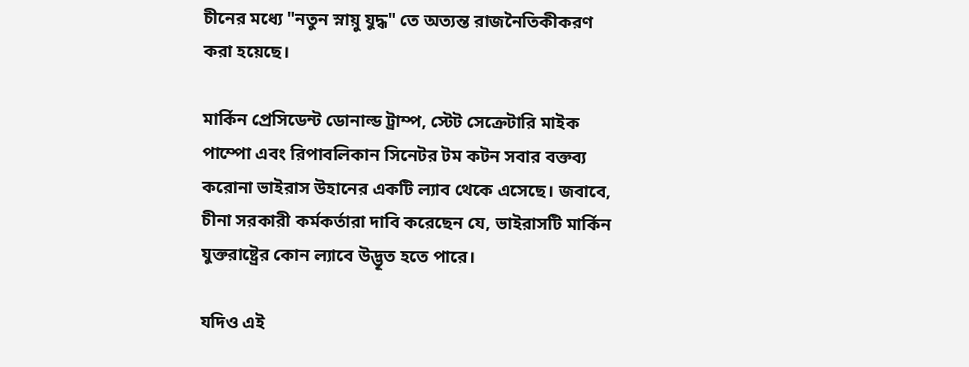চীনের মধ্যে "নতুন স্নায়ু যুদ্ধ" তে অত্যন্ত রাজনৈতিকীকরণ করা হয়েছে।

মার্কিন প্রেসিডেন্ট ডোনাল্ড ট্রাম্প, স্টেট সেক্রেটারি মাইক পাম্পো এবং রিপাবলিকান সিনেটর টম কটন সবার বক্তব্য করোনা ভাইরাস উহানের একটি ল্যাব থেকে এসেছে। জবাবে, চীনা সরকারী কর্মকর্তারা দাবি করেছেন যে, ভাইরাসটি মার্কিন যুক্তরাষ্ট্রের কোন ল্যাবে উদ্ভূত হতে পারে।

যদিও এই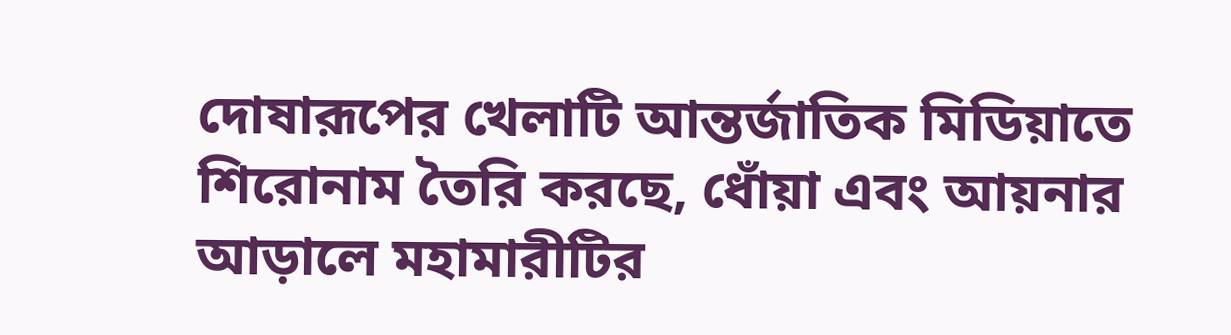দোষারূপের খেলাটি আন্তর্জাতিক মিডিয়াতে শিরোনাম তৈরি করছে, ধোঁয়া এবং আয়নার আড়ালে মহামারীটির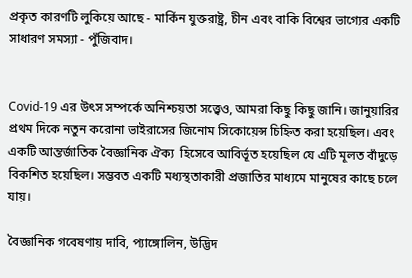প্রকৃত কারণটি লুকিয়ে আছে - মার্কিন যুক্তরাষ্ট্র, চীন এবং বাকি বিশ্বের ভাগ্যের একটি সাধারণ সমস্যা - পুঁজিবাদ।


Covid-19 এর উৎস সম্পর্কে অনিশ্চয়তা সত্ত্বেও, আমরা কিছু কিছু জানি। জানুয়ারির প্রথম দিকে নতুন করোনা ভাইরাসের জিনোম সিকোয়েন্স চিহ্নিত করা হয়েছিল। এবং একটি আন্তর্জাতিক বৈজ্ঞানিক ঐক্য  হিসেবে আবির্ভূত হয়েছিল যে এটি মূলত বাঁদুড়ে  বিকশিত হয়েছিল। সম্ভবত একটি মধ্যস্থতাকারী প্রজাতির মাধ্যমে মানুষের কাছে চলে যায়।

বৈজ্ঞানিক গবেষণায় দাবি, প্যাঙ্গোলিন, উদ্ভিদ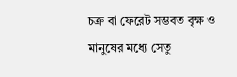চক্র বা ফেরেট সম্ভবত বৃক্ষ ও মানুষের মধ্যে সেতু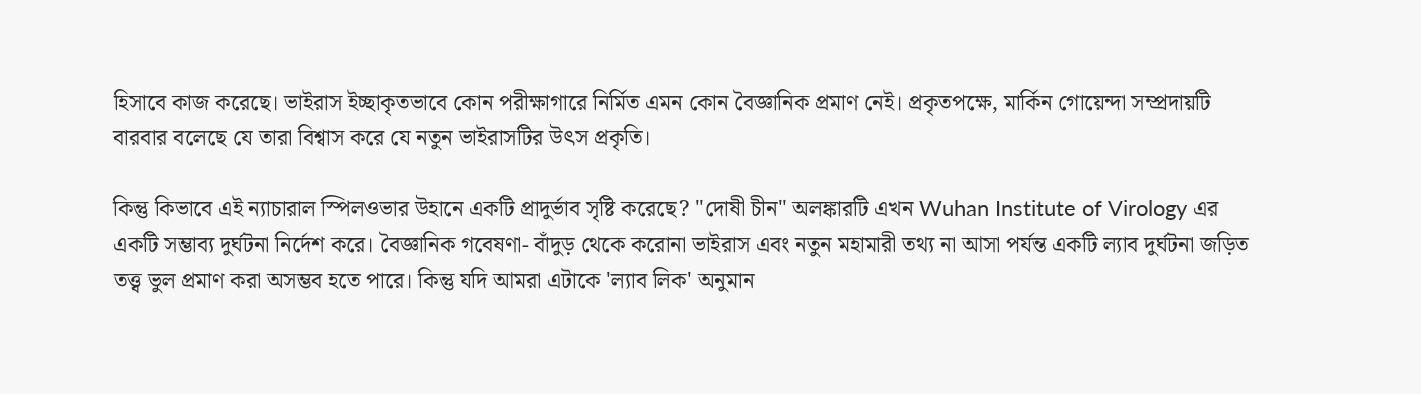হিসাবে কাজ করেছে। ভাইরাস ইচ্ছাকৃতভাবে কোন পরীক্ষাগারে নির্মিত এমন কোন বৈজ্ঞানিক প্রমাণ নেই। প্রকৃতপক্ষে, মার্কিন গোয়েন্দা সম্প্রদায়টি বারবার বলেছে যে তারা বিশ্বাস করে যে নতুন ভাইরাসটির উৎস প্রকৃতি।

কিন্তু কিভাবে এই ন্যাচারাল স্পিলওভার উহানে একটি প্রাদুর্ভাব সৃষ্টি করেছে? "দোষী চীন" অলঙ্কারটি এখন Wuhan Institute of Virology এর একটি সম্ভাব্য দুর্ঘটনা নির্দেশ করে। বৈজ্ঞানিক গবেষণা- বাঁদুড় থেকে করোনা ভাইরাস এবং নতুন মহামারী তথ্য না আসা পর্যন্ত একটি ল্যাব দুর্ঘটনা জড়িত তত্ত্ব ভুল প্রমাণ করা অসম্ভব হতে পারে। কিন্তু যদি আমরা এটাকে 'ল্যাব লিক' অনুমান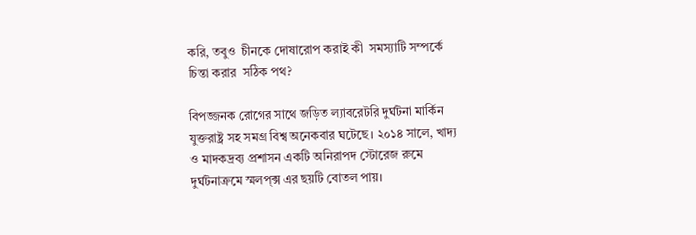করি, তবুও  চীনকে দোষারোপ করাই কী  সমস্যাটি সম্পর্কে চিন্তা করার  সঠিক পথ?

বিপজ্জনক রোগের সাথে জড়িত ল্যাবরেটরি দুর্ঘটনা মার্কিন যুক্তরাষ্ট্র সহ সমগ্র বিশ্ব অনেকবার ঘটেছে। ২০১৪ সালে, খাদ্য ও মাদকদ্রব্য প্রশাসন একটি অনিরাপদ স্টোরেজ রুমে দুর্ঘটনাক্রমে স্মলপ্ক্স এর ছয়টি বোতল পায়।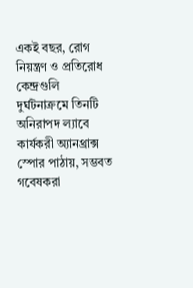একই বছর, রোগ নিয়ন্ত্রণ ও প্রতিরোধ কেন্দ্রগুলি দুর্ঘটনাক্রমে তিনটি অনিরাপদ ল্যাবে কার্যকরী অ্যানথ্রাক্স স্পোর পাঠায়, সম্ভবত গবেষকরা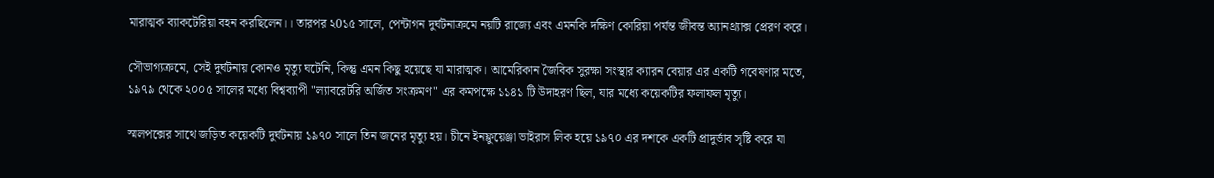মারাত্মক ব্যাকটেরিয়া বহন করছিলেন।। তারপর ২0১৫ সালে, পেন্টাগন দুর্ঘটনাক্রমে নয়টি রাজ্যে এবং এমনকি দক্ষিণ কোরিয়া পর্যন্ত জীবন্ত অ্যানথ্র্যাক্স প্রেরণ করে।

সৌভাগ্যক্রমে, সেই দুর্ঘটনায় কোনও মৃত্যু ঘটেনি, কিন্তু এমন কিছু হয়েছে যা মারাত্মক। আমেরিকান জৈবিক সুরক্ষা সংস্থার ক্যারন বেয়ার এর একটি গবেষণার মতে, ১৯৭৯ থেকে ২০০৫ সালের মধ্যে বিশ্বব্যাপী "ল্যাবরেটরি অর্জিত সংক্রমণ" এর কমপক্ষে ১১৪১ টি উদাহরণ ছিল, যার মধ্যে কয়েকটির ফলাফল মৃত্যু।

স্মলপক্সের সাথে জড়িত কয়েকটি দুর্ঘটনায় ১৯৭০ সালে তিন জনের মৃত্যু হয়। চীনে ইনফ্লুয়েঞ্জা ভাইরাস লিক হয়ে ১৯৭০ এর দশকে একটি প্রাদুর্ভাব সৃষ্টি করে যা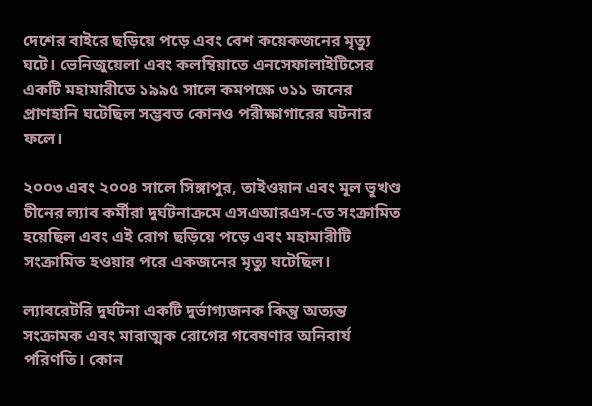দেশের বাইরে ছড়িয়ে পড়ে এবং বেশ কয়েকজনের মৃত্যু ঘটে। ভেনিজুয়েলা এবং কলম্বিয়াতে এনসেফালাইটিসের একটি মহামারীতে ১৯৯৫ সালে কমপক্ষে ৩১১ জনের প্রাণহানি ঘটেছিল সম্ভবত কোনও পরীক্ষাগারের ঘটনার ফলে।

২০০৩ এবং ২০০৪ সালে সিঙ্গাপুর, তাইওয়ান এবং মূল ভূখণ্ড চীনের ল্যাব কর্মীরা দুর্ঘটনাক্রমে এসএআরএস-তে সংক্রামিত হয়েছিল এবং এই রোগ ছড়িয়ে পড়ে এবং মহামারীটি সংক্রামিত হওয়ার পরে একজনের মৃত্যু ঘটেছিল।

ল্যাবরেটরি দুর্ঘটনা একটি দুর্ভাগ্যজনক কিন্তু অত্যন্ত সংক্রামক এবং মারাত্মক রোগের গবেষণার অনিবার্য পরিণতি। কোন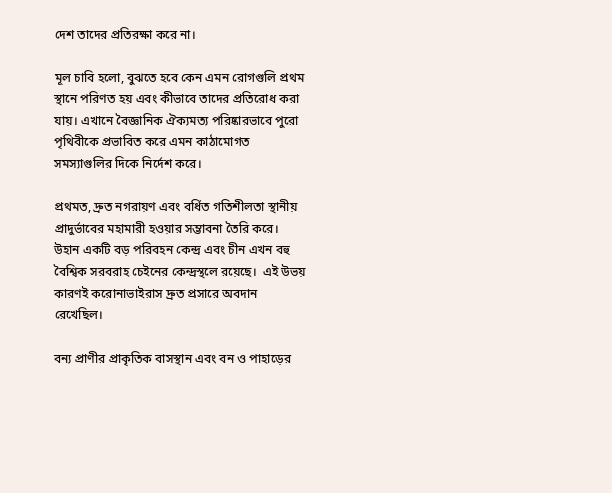দেশ তাদের প্রতিরক্ষা করে না।

মূল চাবি হলো, বুঝতে হবে কেন এমন রোগগুলি প্রথম স্থানে পরিণত হয় এবং কীভাবে তাদের প্রতিরোধ করা যায়। এখানে বৈজ্ঞানিক ঐক্যমত্য পরিষ্কারভাবে পুরো পৃথিবীকে প্রভাবিত করে এমন কাঠামোগত সমস্যাগুলির দিকে নির্দেশ করে।

প্রথমত, দ্রুত নগরায়ণ এবং বর্ধিত গতিশীলতা স্থানীয় প্রাদুর্ভাবের মহামারী হওয়ার সম্ভাবনা তৈরি করে।  উহান একটি বড় পরিবহন কেন্দ্র এবং চীন এখন বহু বৈশ্বিক সরবরাহ চেইনের কেন্দ্রস্থলে রয়েছে।  এই উভয় কারণই করোনাভাইরাস দ্রুত প্রসারে অবদান রেখেছিল।

বন্য প্রাণীর প্রাকৃতিক বাসস্থান এবং বন ও পাহাড়ের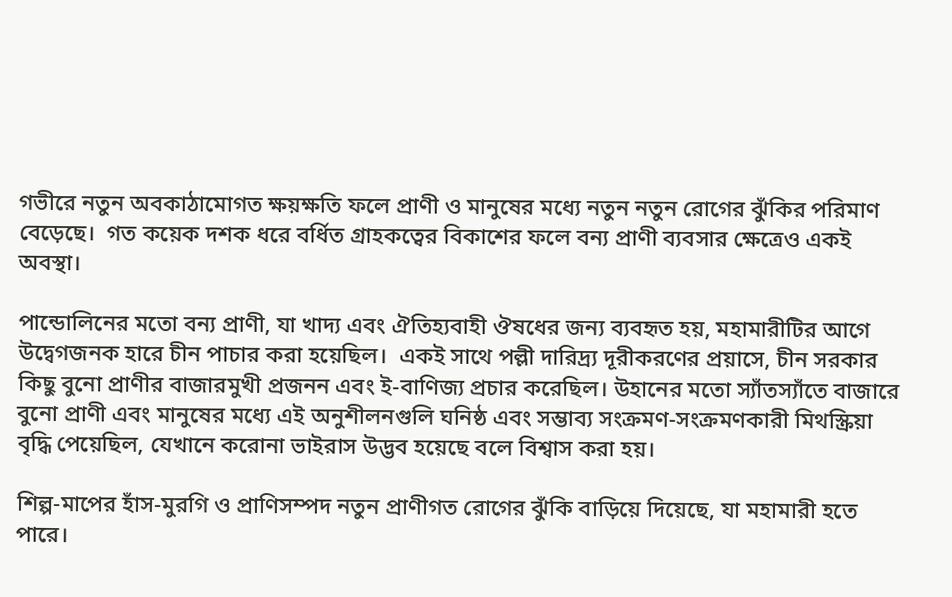গভীরে নতুন অবকাঠামোগত ক্ষয়ক্ষতি ফলে প্রাণী ও মানুষের মধ্যে নতুন নতুন রোগের ঝুঁকির পরিমাণ বেড়েছে।  গত কয়েক দশক ধরে বর্ধিত গ্রাহকত্বের বিকাশের ফলে বন্য প্রাণী ব্যবসার ক্ষেত্রেও একই অবস্থা।

পান্ডোলিনের মতো বন্য প্রাণী, যা খাদ্য এবং ঐতিহ্যবাহী ঔষধের জন্য ব্যবহৃত হয়, মহামারীটির আগে উদ্বেগজনক হারে চীন পাচার করা হয়েছিল।  একই সাথে পল্লী দারিদ্র্য দূরীকরণের প্রয়াসে, চীন সরকার কিছু বুনো প্রাণীর বাজারমুখী প্রজনন এবং ই-বাণিজ্য প্রচার করেছিল। উহানের মতো স্যাঁতস্যাঁতে বাজারে বুনো প্রাণী এবং মানুষের মধ্যে এই অনুশীলনগুলি ঘনিষ্ঠ এবং সম্ভাব্য সংক্রমণ-সংক্রমণকারী মিথস্ক্রিয়া বৃদ্ধি পেয়েছিল, যেখানে করোনা ভাইরাস উদ্ভব হয়েছে বলে বিশ্বাস করা হয়।

শিল্প-মাপের হাঁস-মুরগি ও প্রাণিসম্পদ নতুন প্রাণীগত রোগের ঝুঁকি বাড়িয়ে দিয়েছে, যা মহামারী হতে পারে।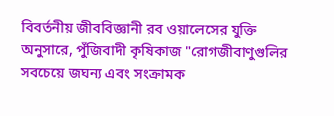বিবর্তনীয় জীববিজ্ঞানী রব ওয়ালেসের যুক্তি অনুসারে, পুঁজিবাদী কৃষিকাজ "রোগজীবাণুগুলির সবচেয়ে জঘন্য এবং সংক্রামক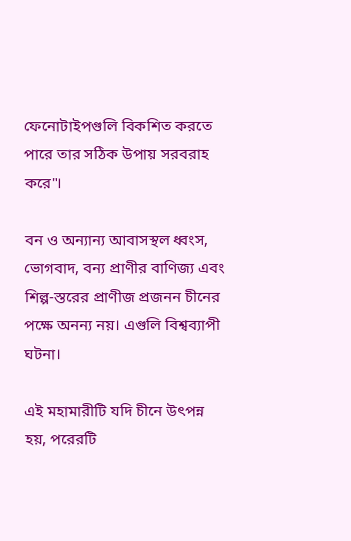ফেনোটাইপগুলি বিকশিত করতে পারে তার সঠিক উপায় সরবরাহ করে"।

বন ও অন্যান্য আবাসস্থল ধ্বংস, ভোগবাদ, বন্য প্রাণীর বাণিজ্য এবং শিল্প-স্তরের প্রাণীজ প্রজনন চীনের পক্ষে অনন্য নয়। এগুলি বিশ্বব্যাপী ঘটনা।

এই মহামারীটি যদি চীনে উৎপন্ন হয়, পরেরটি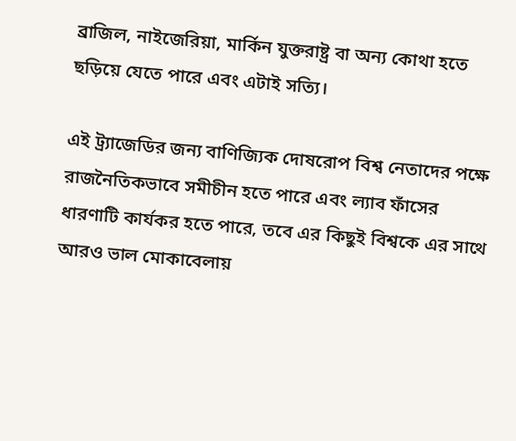ব্রাজিল, নাইজেরিয়া, মার্কিন যুক্তরাষ্ট্র বা অন্য কোথা হতে ছড়িয়ে যেতে পারে এবং এটাই সত্যি।

এই ট্র্যাজেডির জন্য বাণিজ্যিক দোষরোপ বিশ্ব নেতাদের পক্ষে রাজনৈতিকভাবে সমীচীন হতে পারে এবং ল্যাব ফাঁসের ধারণাটি কার্যকর হতে পারে, তবে এর কিছুই বিশ্বকে এর সাথে আরও ভাল মোকাবেলায়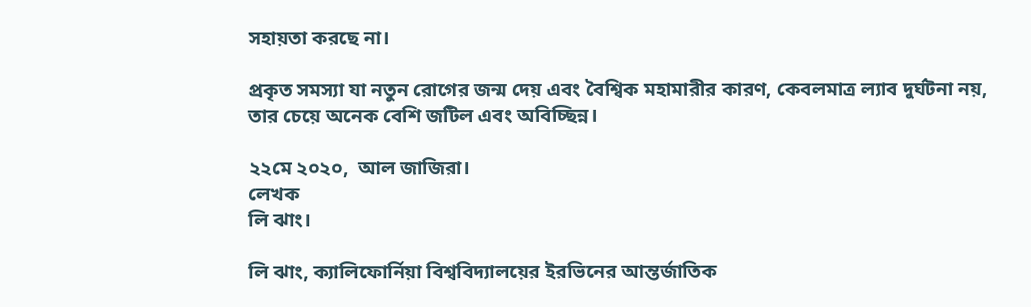সহায়তা করছে না।

প্রকৃত সমস্যা যা নতুন রোগের জন্ম দেয় এবং বৈশ্বিক মহামারীর কারণ, কেবলমাত্র ল্যাব দুর্ঘটনা নয়, তার চেয়ে অনেক বেশি জটিল এবং অবিচ্ছিন্ন।

২২মে ২০২০,  আল জাজিরা।
লেখক
লি ঝাং।

লি ঝাং, ক্যালিফোর্নিয়া বিশ্ববিদ্যালয়ের ইরভিনের আন্তর্জাতিক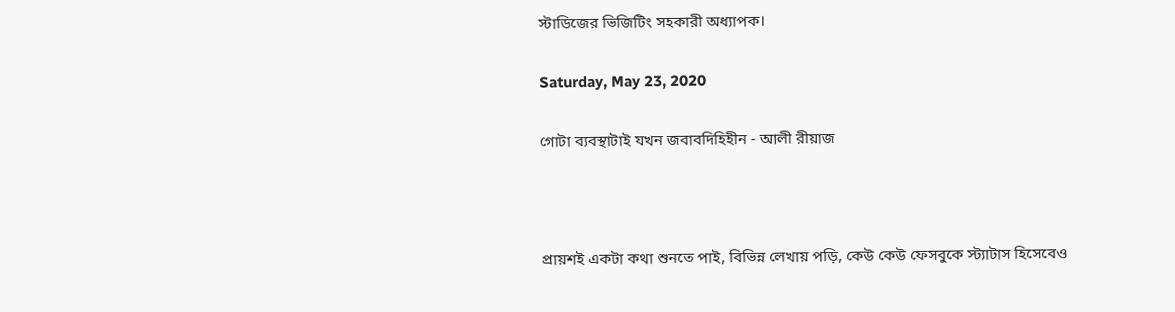স্টাডিজের ভিজিটিং সহকারী অধ্যাপক।

Saturday, May 23, 2020

গোটা ব্যবস্থাটাই যখন জবাবদিহিহীন - আলী রীয়াজ



প্রায়শই একটা কথা শুনতে পাই, বিভিন্ন লেখায় পড়ি, কেউ কেউ ফেসবুকে স্ট্যাটাস হিসেবেও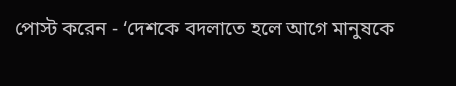পোস্ট করেন - ‘দেশকে বদলাতে হলে আগে মানুষকে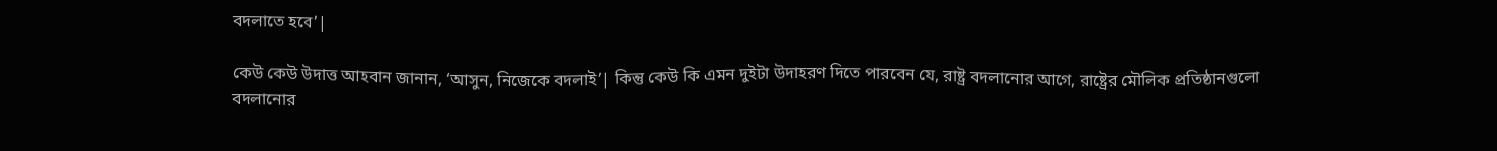বদলাতে হবে’|

কেউ কেউ উদাত্ত আহবান জানান, ‘আসুন, নিজেকে বদলাই’| কিন্তু কেউ কি এমন দুইটা উদাহরণ দিতে পারবেন যে, রাষ্ট্র বদলানোর আগে, রাষ্ট্রের মৌলিক প্রতিষ্ঠানগুলো বদলানোর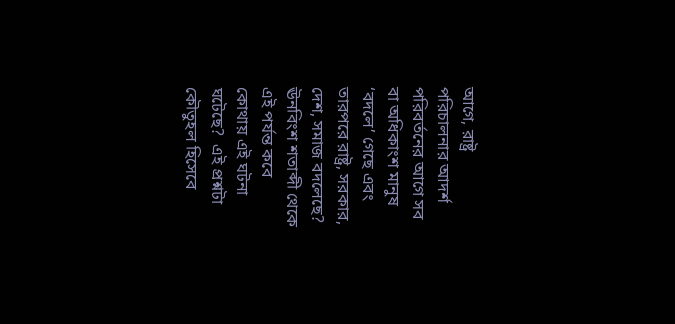আগে, রাষ্ট্র পরিচালনার আদর্শ পরিবর্তনের আগে সব বা অধিকাংশ মানুষ ‘বদলে’ গেছে এবং তারপরে রাষ্ট্র, সরকার, দেশ, সমাজ বদলেছে? ঊনবিংশ শতাব্দী থেকে এই পর্যন্ত কবে কোথায় এই ঘটনা ঘটেছে?  এই প্রশ্নটা কৌতুহল হিসেবে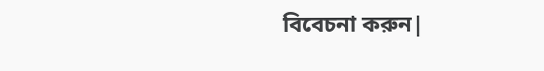বিবেচনা করুন|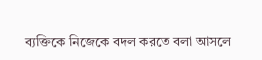ব্যক্তিকে নিজেকে বদল করতে বলা আসলে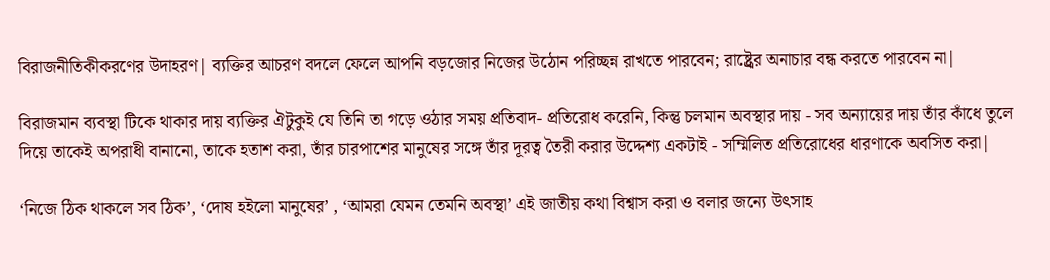বিরাজনীতিকীকরণের উদাহরণ| ব্যক্তির আচরণ বদলে ফেলে আপনি বড়জোর নিজের উঠোন পরিচ্ছন্ন রাখতে পারবেন; রাষ্ট্র্রের অনাচার বন্ধ করতে পারবেন না|

বিরাজমান ব্যবস্থা টিকে থাকার দায় ব্যক্তির ঐটুকুই যে তিনি তা গড়ে ওঠার সময় প্রতিবাদ- প্রতিরোধ করেনি, কিন্তু চলমান অবস্থার দায় - সব অন্যায়ের দায় তাঁর কাঁধে তুলে দিয়ে তাকেই অপরাধী বানানো, তাকে হতাশ করা, তাঁর চারপাশের মানুষের সঙ্গে তাঁর দূরত্ব তৈরী করার উদ্দেশ্য একটাই - সম্মিলিত প্রতিরোধের ধারণাকে অবসিত করা|

‘নিজে ঠিক থাকলে সব ঠিক’, ‘দোষ হইলো মানুষের’ , ‘আমরা যেমন তেমনি অবস্থা’ এই জাতীয় কথা বিশ্বাস করা ও বলার জন্যে উৎসাহ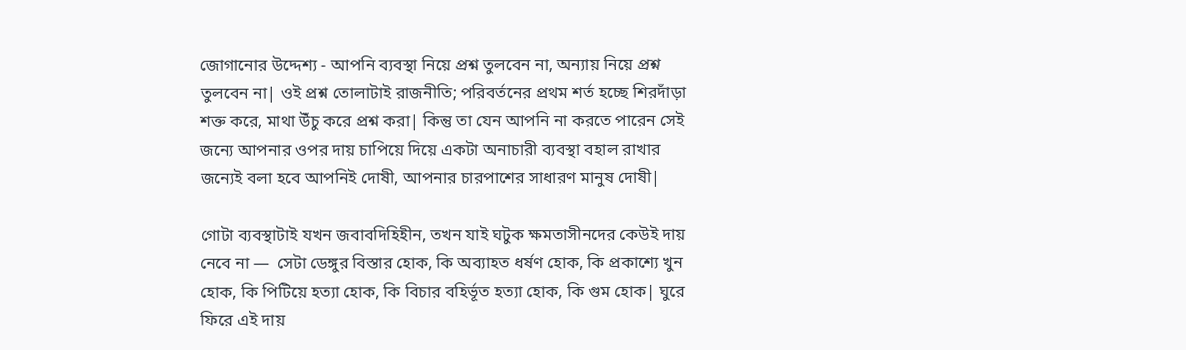জোগানোর উদ্দেশ্য - আপনি ব্যবস্থা নিয়ে প্রশ্ন তুলবেন না, অন্যায় নিয়ে প্রশ্ন তুলবেন না| ওই প্রশ্ন তোলাটাই রাজনীতি; পরিবর্তনের প্রথম শর্ত হচ্ছে শিরদাঁড়া শক্ত করে, মাথা উঁচু করে প্রশ্ন করা| কিন্তু তা যেন আপনি না করতে পারেন সেই জন্যে আপনার ওপর দায় চাপিয়ে দিয়ে একটা অনাচারী ব্যবস্থা বহাল রাখার জন্যেই বলা হবে আপনিই দোষী, আপনার চারপাশের সাধারণ মানুষ দোষী|

গোটা ব্যবস্থাটাই যখন জবাবদিহিহীন, তখন যাই ঘটুক ক্ষমতাসীনদের কেউই দায় নেবে না —  সেটা ডেঙ্গুর বিস্তার হোক, কি অব্যাহত ধর্ষণ হোক, কি প্রকাশ্যে খুন হোক, কি পিটিয়ে হত্যা হোক, কি বিচার বহিৰ্ভূত হত্যা হোক, কি গুম হোক| ঘুরে ফিরে এই দায়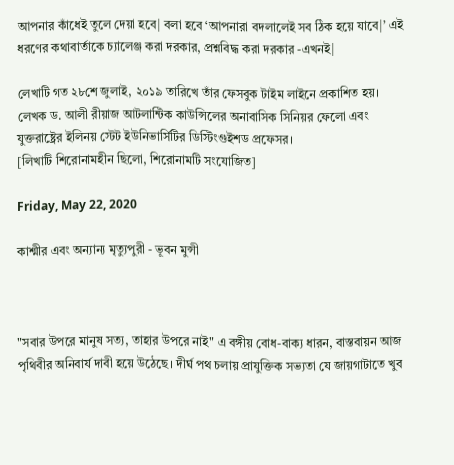আপনার কাঁধেই তুলে দেয়া হবে| বলা হবে ‘আপনারা বদলালেই সব ঠিক হয়ে যাবে|’ এই ধরণের কথাবার্তাকে চ্যালেঞ্জ করা দরকার, প্রশ্নবিদ্ধ করা দরকার -এখনই|

লেখাটি গত ২৮শে জুলাই, ২০১৯ তারিখে তাঁর ফেসবুক টাইম লাইনে প্রকাশিত হয়। লেখক ড. আলী রীয়াজ আটলান্টিক কাউন্সিলের অনাবাসিক সিনিয়র ফেলো এবং যুক্তরাষ্ট্রের ইলিনয় স্টেট ইউনিভার্সিটির ডিস্টিংগুইশড প্রফেসর।
[লিখাটি শিরোনামহীন ছিলো, শিরোনামটি সংযোজিত]

Friday, May 22, 2020

কাশ্মীর এবং অন্যান্য মৃত্যুপুরী - ভূবন মুন্সী



"সবার উপরে মানুষ সত্য, তাহার উপরে নাই" এ বঙ্গীয় বোধ-বাক্য ধারন, বাস্তবায়ন আজ পৃথিবীর অনিবার্য দাবী হয়ে উঠেছে। দীর্ঘ পথ চলায় প্রাযুক্তিক সভ্যতা যে জায়গাটাতে খুব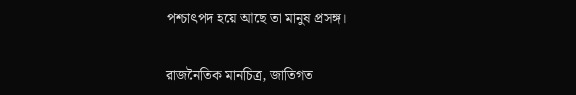পশ্চাৎপদ হয়ে আছে তা মানুষ প্রসঙ্গ।

রাজনৈতিক মানচিত্র, জাতিগত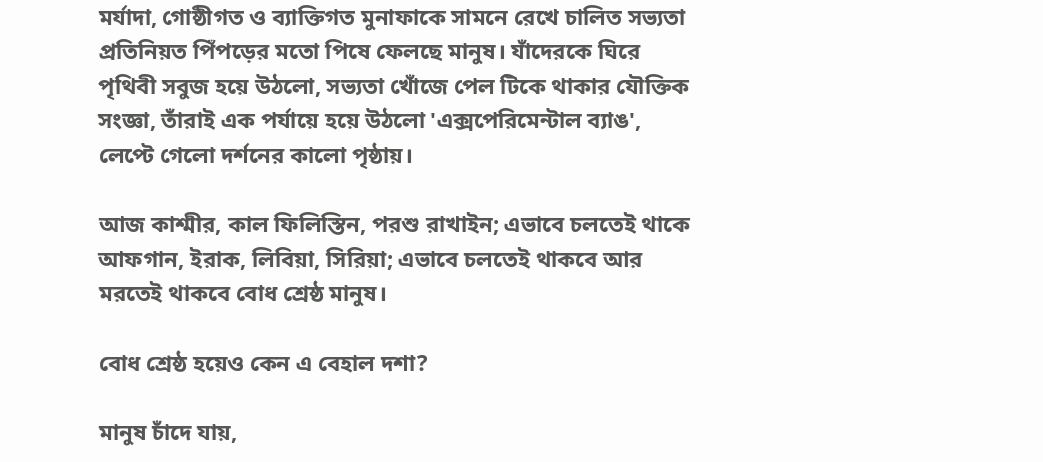মর্যাদা, গোষ্ঠীগত ও ব্যাক্তিগত মুনাফাকে সামনে রেখে চালিত সভ্যতা প্রতিনিয়ত পিঁপড়ের মতো পিষে ফেলছে মানুষ। যাঁদেরকে ঘিরে পৃথিবী সবুজ হয়ে উঠলো, সভ্যতা খোঁজে পেল টিকে থাকার যৌক্তিক সংজ্ঞা, তাঁরাই এক পর্যায়ে হয়ে উঠলো 'এক্সপেরিমেন্টাল ব্যাঙ', লেপ্টে গেলো দর্শনের কালো পৃষ্ঠায়।

আজ কাশ্মীর, কাল ফিলিস্তিন, পরশু রাখাইন; এভাবে চলতেই থাকে আফগান, ইরাক, লিবিয়া, সিরিয়া; এভাবে চলতেই থাকবে আর মরতেই থাকবে বোধ শ্রেষ্ঠ মানুষ।

বোধ শ্রেষ্ঠ হয়েও কেন এ বেহাল দশা?

মানুষ চাঁদে যায়,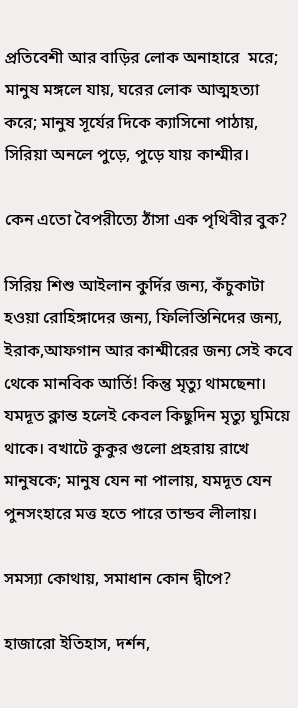প্রতিবেশী আর বাড়ির লোক অনাহারে  মরে; মানুষ মঙ্গলে যায়, ঘরের লোক আত্মহত্যা করে; মানুষ সূর্যের দিকে ক্যাসিনো পাঠায়, সিরিয়া অনলে পুড়ে, পুড়ে যায় কাশ্মীর।

কেন এতো বৈপরীত্যে ঠাঁসা এক পৃথিবীর বুক?

সিরিয় শিশু আইলান কুর্দির জন্য, কঁচুকাটা হওয়া রোহিঙ্গাদের জন্য, ফিলিস্তিনিদের জন্য, ইরাক,আফগান আর কাশ্মীরের জন্য সেই কবে থেকে মানবিক আর্তি! কিন্তু মৃত্যু থামছেনা। যমদূত ক্লান্ত হলেই কেবল কিছুদিন মৃত্যু ঘুমিয়ে থাকে। বখাটে কুকুর গুলো প্রহরায় রাখে মানুষকে; মানুষ যেন না পালায়, যমদূত যেন পুনসংহারে মত্ত হতে পারে তান্ডব লীলায়।

সমস্যা কোথায়, সমাধান কোন দ্বীপে?

হাজারো ইতিহাস, দর্শন,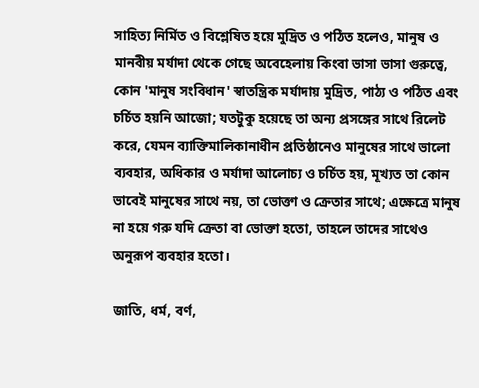সাহিত্য নির্মিত ও বিশ্লেষিত হয়ে মুদ্রিত ও পঠিত হলেও, মানুষ ও মানবীয় মর্যাদা থেকে গেছে অবেহেলায় কিংবা ভাসা ভাসা গুরুত্বে, কোন 'মানুষ সংবিধান' স্বাতন্ত্রিক মর্যাদায় মুদ্রিত, পাঠ্য ও পঠিত এবং চর্চিত হয়নি আজো; যতটুকু হয়েছে তা অন্য প্রসঙ্গের সাথে রিলেট করে, যেমন ব্যাক্তিমালিকানাধীন প্রতিষ্ঠানেও মানুষের সাথে ভালো ব্যবহার, অধিকার ও মর্যাদা আলোচ্য ও চর্চিত হয়, মূখ্যত তা কোন ভাবেই মানুষের সাথে নয়, তা ভোক্তা ও ক্রেতার সাথে; এক্ষেত্রে মানুষ না হয়ে গরু যদি ক্রেতা বা ভোক্তা হতো, তাহলে তাদের সাথেও অনুরূপ ব্যবহার হতো।

জাতি, ধর্ম, বর্ণ,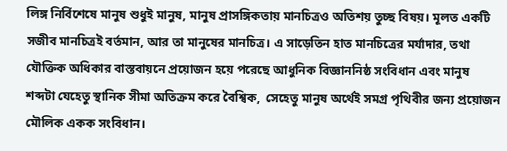লিঙ্গ নির্বিশেষে মানুষ শুধুই মানুষ, মানুষ প্রাসঙ্গিকতায় মানচিত্রও অতিশয় তুচ্ছ বিষয়। মূলত একটি সজীব মানচিত্রই বর্তমান, আর তা মানুষের মানচিত্র। এ সাড়েতিন হাত মানচিত্রের মর্যাদার, তথা যৌক্তিক অধিকার বাস্তবায়নে প্রয়োজন হয়ে পরেছে আধুনিক বিজ্ঞাননিষ্ঠ সংবিধান এবং মানুষ  শব্দটা যেহেতু স্থানিক সীমা অতিক্রম করে বৈশ্বিক,  সেহেতু মানুষ অর্থেই সমগ্র পৃথিবীর জন্য প্রয়োজন মৌলিক একক সংবিধান।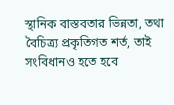স্থানিক বাস্তবতার ভিন্নতা, তথা বৈচিত্র্য প্রকৃতিগত শর্ত, তাই সংবিধানও হতে হবে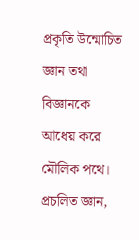প্রকৃতি উন্মোচিত জ্ঞান তথা বিজ্ঞানকে আধেয় করে মৌলিক পথে। প্রচলিত জ্ঞান,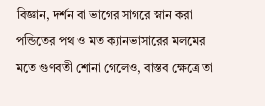বিজ্ঞান, দর্শন বা ভাগের সাগরে স্নান করা পন্ডিতের পথ ও মত ক্যানভাসারের মলমের মতে গুণবতী শোনা গেলেও, বাস্তব ক্ষেত্রে তা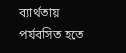ব্যার্থতায় পর্যবসিত হতে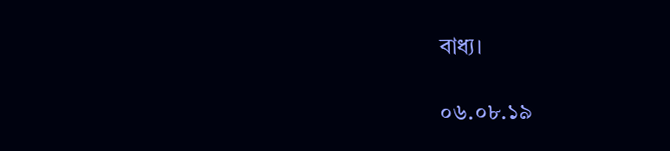বাধ্য।

০৬.০৮.১৯